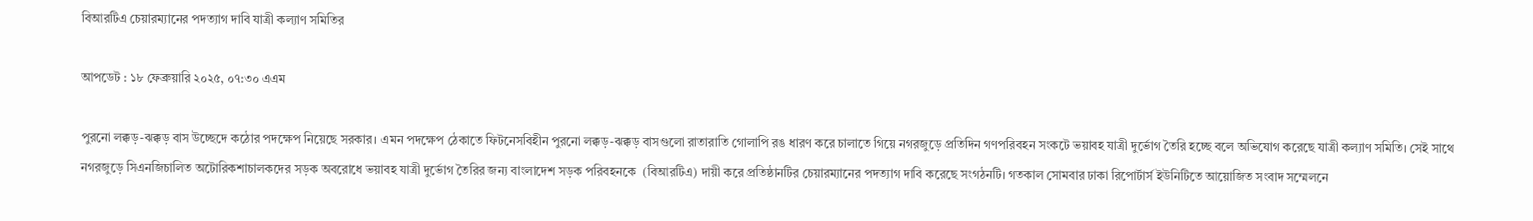বিআরটিএ চেয়ারম্যানের পদত্যাগ দাবি যাত্রী কল্যাণ সমিতির

আপডেট : ১৮ ফেব্রুয়ারি ২০২৫, ০৭:৩০ এএম

পুরনো লক্কড়-ঝক্কড় বাস উচ্ছেদে কঠোর পদক্ষেপ নিয়েছে সরকার। এমন পদক্ষেপ ঠেকাতে ফিটনেসবিহীন পুরনো লক্কড়-ঝক্কড় বাসগুলো রাতারাতি গোলাপি রঙ ধারণ করে চালাতে গিয়ে নগরজুড়ে প্রতিদিন গণপরিবহন সংকটে ভয়াবহ যাত্রী দুর্ভোগ তৈরি হচ্ছে বলে অভিযোগ করেছে যাত্রী কল্যাণ সমিতি। সেই সাথে নগরজুড়ে সিএনজিচালিত অটোরিকশাচালকদের সড়ক অবরোধে ভয়াবহ যাত্রী দুর্ভোগ তৈরির জন্য বাংলাদেশ সড়ক পরিবহনকে  (বিআরটিএ) দায়ী করে প্রতিষ্ঠানটির চেয়ারম্যানের পদত্যাগ দাবি করেছে সংগঠনটি। গতকাল সোমবার ঢাকা রিপোর্টার্স ইউনিটিতে আয়োজিত সংবাদ সম্মেলনে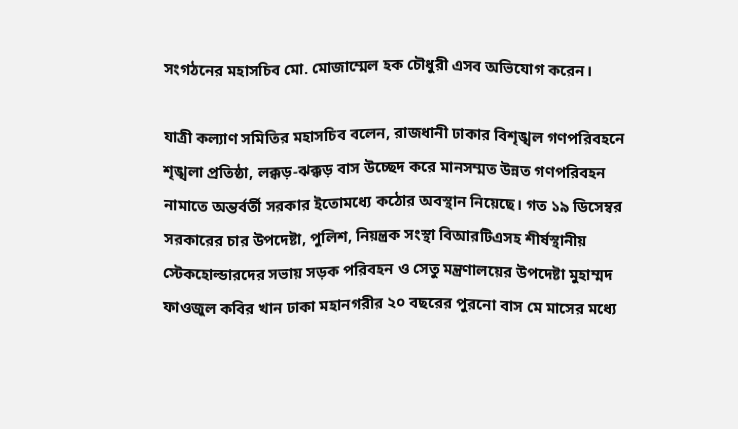সংগঠনের মহাসচিব মো. মোজাম্মেল হক চৌধুরী এসব অভিযোগ করেন।

যাত্রী কল্যাণ সমিতির মহাসচিব বলেন, রাজধানী ঢাকার বিশৃঙ্খল গণপরিবহনে শৃঙ্খলা প্রতিষ্ঠা, লক্কড়-ঝক্কড় বাস উচ্ছেদ করে মানসম্মত উন্নত গণপরিবহন নামাতে অন্তর্বর্তী সরকার ইতোমধ্যে কঠোর অবস্থান নিয়েছে। গত ১৯ ডিসেম্বর সরকারের চার উপদেষ্টা, পুলিশ, নিয়ন্ত্রক সংস্থা বিআরটিএসহ শীর্ষস্থানীয় স্টেকহোল্ডারদের সভায় সড়ক পরিবহন ও সেতু মন্ত্রণালয়ের উপদেষ্টা মুহাম্মদ ফাওজুল কবির খান ঢাকা মহানগরীর ২০ বছরের পুরনো বাস মে মাসের মধ্যে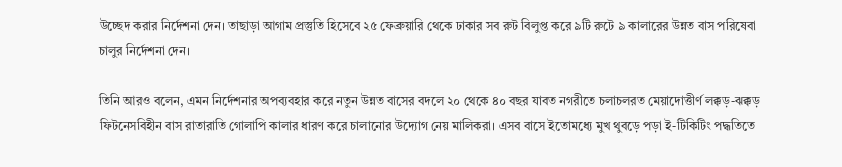উচ্ছেদ করার নির্দেশনা দেন। তাছাড়া আগাম প্রস্তুতি হিসেবে ২৫ ফেব্রুয়ারি থেকে ঢাকার সব রুট বিলুপ্ত করে ৯টি রুটে ৯ কালারের উন্নত বাস পরিষেবা চালুর নির্দেশনা দেন।

তিনি আরও বলেন, এমন নির্দেশনার অপব্যবহার করে নতুন উন্নত বাসের বদলে ২০ থেকে ৪০ বছর যাবত নগরীতে চলাচলরত মেয়াদোত্তীর্ণ লক্কড়-ঝক্কড় ফিটনেসবিহীন বাস রাতারাতি গোলাপি কালার ধারণ করে চালানোর উদ্যোগ নেয় মালিকরা। এসব বাসে ইতোমধ্যে মুখ থুবড়ে পড়া ই-টিকিটিং পদ্ধতিতে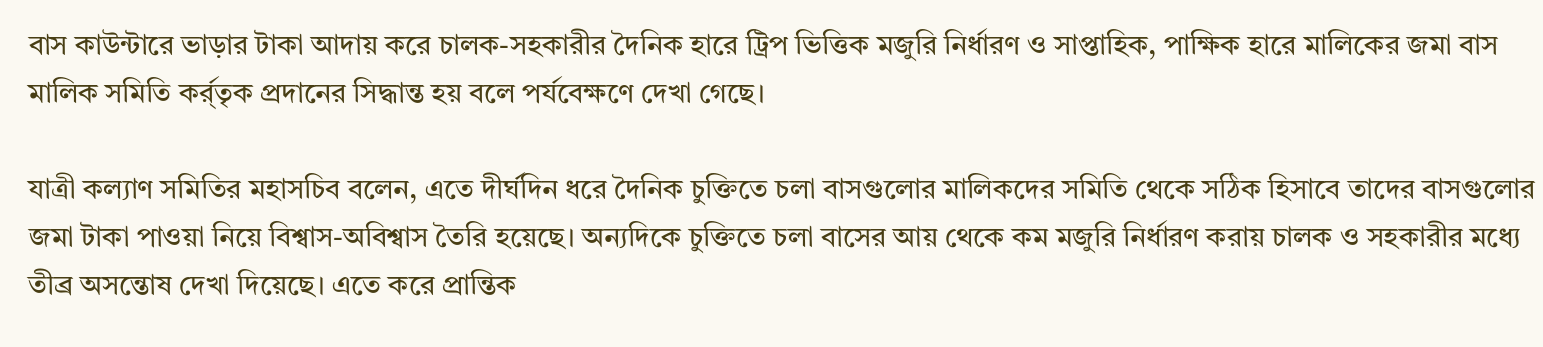বাস কাউন্টারে ভাড়ার টাকা আদায় করে চালক-সহকারীর দৈনিক হারে ট্রিপ ভিত্তিক মজুরি নির্ধারণ ও সাপ্তাহিক, পাক্ষিক হারে মালিকের জমা বাস মালিক সমিতি কর্র্তৃক প্রদানের সিদ্ধান্ত হয় বলে পর্যবেক্ষণে দেখা গেছে।

যাত্রী কল্যাণ সমিতির মহাসচিব বলেন, এতে দীর্ঘদিন ধরে দৈনিক চুক্তিতে চলা বাসগুলোর মালিকদের সমিতি থেকে সঠিক হিসাবে তাদের বাসগুলোর জমা টাকা পাওয়া নিয়ে বিশ্বাস-অবিশ্বাস তৈরি হয়েছে। অন্যদিকে চুক্তিতে চলা বাসের আয় থেকে কম মজুরি নির্ধারণ করায় চালক ও সহকারীর মধ্যে তীব্র অসন্তোষ দেখা দিয়েছে। এতে করে প্রান্তিক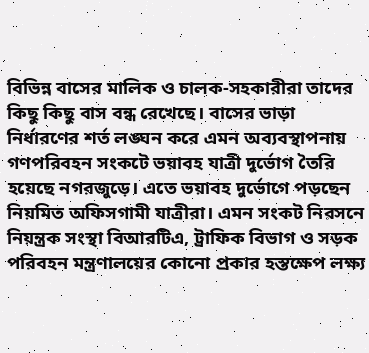বিভিন্ন বাসের মালিক ও চালক-সহকারীরা তাদের কিছু কিছু বাস বন্ধ রেখেছে। বাসের ভাড়া নির্ধারণের শর্ত লঙ্ঘন করে এমন অব্যবস্থাপনায় গণপরিবহন সংকটে ভয়াবহ যাত্রী দুর্ভোগ তৈরি হয়েছে নগরজুড়ে। এতে ভয়াবহ দুর্ভোগে পড়ছেন নিয়মিত অফিসগামী যাত্রীরা। এমন সংকট নিরসনে নিয়ন্ত্রক সংস্থা বিআরটিএ, ট্রাফিক বিভাগ ও সড়ক পরিবহন মন্ত্রণালয়ের কোনো প্রকার হস্তক্ষেপ লক্ষ্য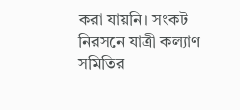করা যায়নি। সংকট নিরসনে যাত্রী কল্যাণ সমিতির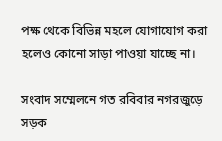পক্ষ থেকে বিভিন্ন মহলে যোগাযোগ করা হলেও কোনো সাড়া পাওয়া যাচ্ছে না।

সংবাদ সম্মেলনে গত রবিবার নগরজুড়ে সড়ক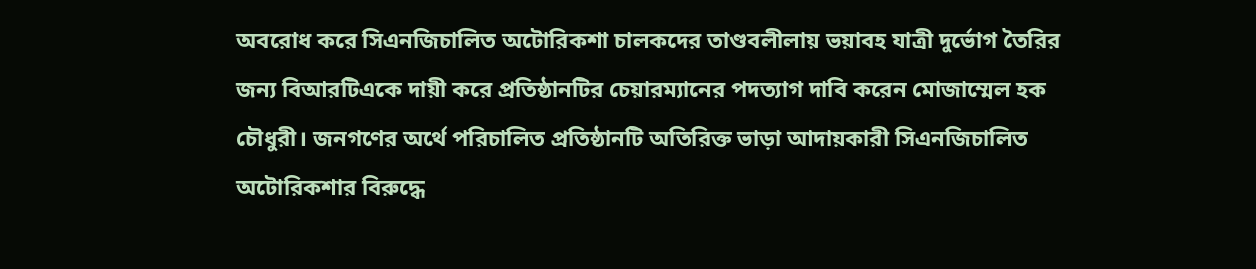অবরোধ করে সিএনজিচালিত অটোরিকশা চালকদের তাণ্ডবলীলায় ভয়াবহ যাত্রী দুর্ভোগ তৈরির জন্য বিআরটিএকে দায়ী করে প্রতিষ্ঠানটির চেয়ারম্যানের পদত্যাগ দাবি করেন মোজাম্মেল হক চৌধুরী। জনগণের অর্থে পরিচালিত প্রতিষ্ঠানটি অতিরিক্ত ভাড়া আদায়কারী সিএনজিচালিত অটোরিকশার বিরুদ্ধে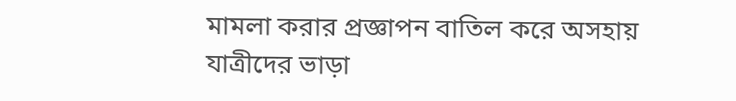মামলা করার প্রজ্ঞাপন বাতিল করে অসহায় যাত্রীদের ভাড়া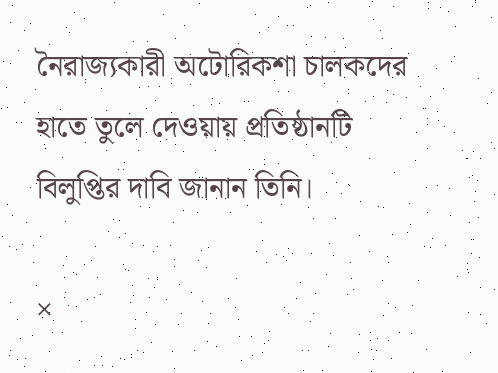নৈরাজ্যকারী অটোরিকশা চালকদের হাতে তুলে দেওয়ায় প্রতিষ্ঠানটি বিলুপ্তির দাবি জানান তিনি।

×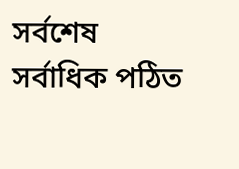সর্বশেষ সর্বাধিক পঠিত